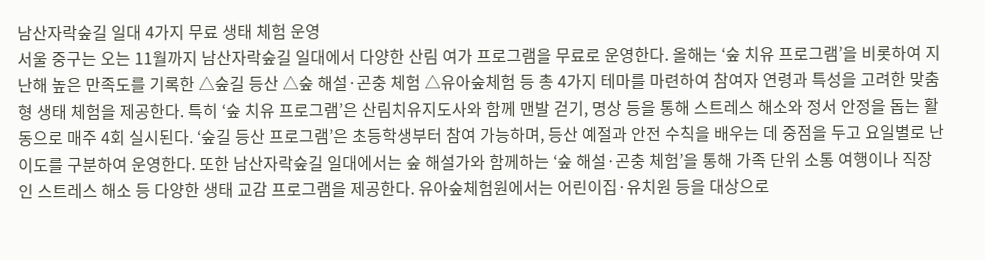남산자락숲길 일대 4가지 무료 생태 체험 운영
서울 중구는 오는 11월까지 남산자락숲길 일대에서 다양한 산림 여가 프로그램을 무료로 운영한다. 올해는 ‘숲 치유 프로그램’을 비롯하여 지난해 높은 만족도를 기록한 △숲길 등산 △숲 해설·곤충 체험 △유아숲체험 등 총 4가지 테마를 마련하여 참여자 연령과 특성을 고려한 맞춤형 생태 체험을 제공한다. 특히 ‘숲 치유 프로그램’은 산림치유지도사와 함께 맨발 걷기, 명상 등을 통해 스트레스 해소와 정서 안정을 돕는 활동으로 매주 4회 실시된다. ‘숲길 등산 프로그램’은 초등학생부터 참여 가능하며, 등산 예절과 안전 수칙을 배우는 데 중점을 두고 요일별로 난이도를 구분하여 운영한다. 또한 남산자락숲길 일대에서는 숲 해설가와 함께하는 ‘숲 해설·곤충 체험’을 통해 가족 단위 소통 여행이나 직장인 스트레스 해소 등 다양한 생태 교감 프로그램을 제공한다. 유아숲체험원에서는 어린이집·유치원 등을 대상으로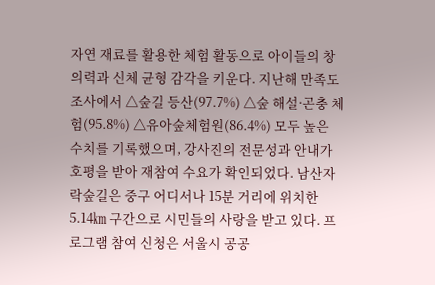자연 재료를 활용한 체험 활동으로 아이들의 창의력과 신체 균형 감각을 키운다. 지난해 만족도 조사에서 △숲길 등산(97.7%) △숲 해설·곤충 체험(95.8%) △유아숲체험원(86.4%) 모두 높은 수치를 기록했으며, 강사진의 전문성과 안내가 호평을 받아 재참여 수요가 확인되었다. 남산자락숲길은 중구 어디서나 15분 거리에 위치한 5.14㎞ 구간으로 시민들의 사랑을 받고 있다. 프로그램 참여 신청은 서울시 공공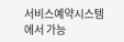서비스예약시스템에서 가능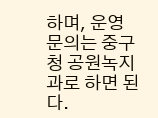하며, 운영 문의는 중구청 공원녹지과로 하면 된다.